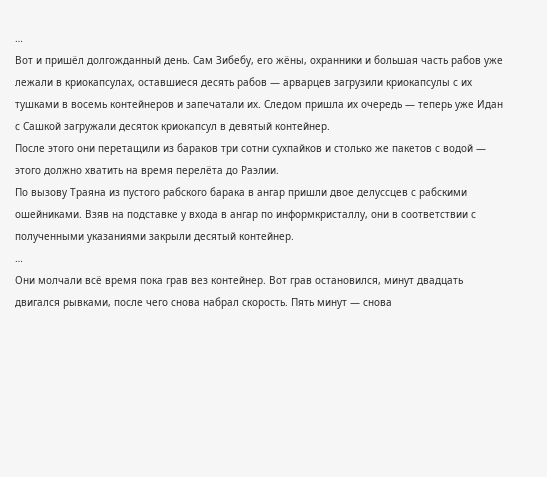…
Вот и пришёл долгожданный день. Сам Зибебу, его жёны, охранники и большая часть рабов уже лежали в криокапсулах, оставшиеся десять рабов — арварцев загрузили криокапсулы с их тушками в восемь контейнеров и запечатали их. Следом пришла их очередь — теперь уже Идан с Сашкой загружали десяток криокапсул в девятый контейнер.
После этого они перетащили из бараков три сотни сухпайков и столько же пакетов с водой — этого должно хватить на время перелёта до Раэлии.
По вызову Траяна из пустого рабского барака в ангар пришли двое делуссцев с рабскими ошейниками. Взяв на подставке у входа в ангар по информкристаллу, они в соответствии с полученными указаниями закрыли десятый контейнер.
…
Они молчали всё время пока грав вез контейнер. Вот грав остановился, минут двадцать двигался рывками, после чего снова набрал скорость. Пять минут — снова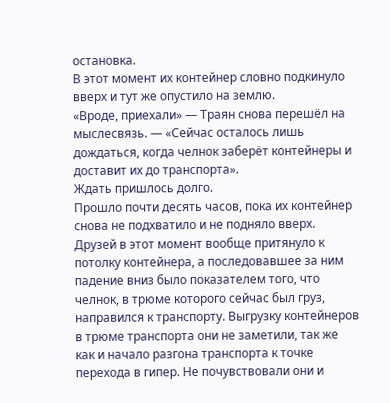остановка.
В этот момент их контейнер словно подкинуло вверх и тут же опустило на землю.
«Вроде, приехали» — Траян снова перешёл на мыслесвязь. — «Сейчас осталось лишь дождаться, когда челнок заберёт контейнеры и доставит их до транспорта».
Ждать пришлось долго.
Прошло почти десять часов, пока их контейнер снова не подхватило и не подняло вверх. Друзей в этот момент вообще притянуло к потолку контейнера, а последовавшее за ним падение вниз было показателем того, что челнок, в трюме которого сейчас был груз, направился к транспорту. Выгрузку контейнеров в трюме транспорта они не заметили, так же как и начало разгона транспорта к точке перехода в гипер. Не почувствовали они и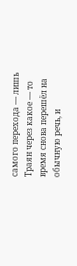самого перехода — лишь Траян через какое — то время снова перешёл на обычную речь, и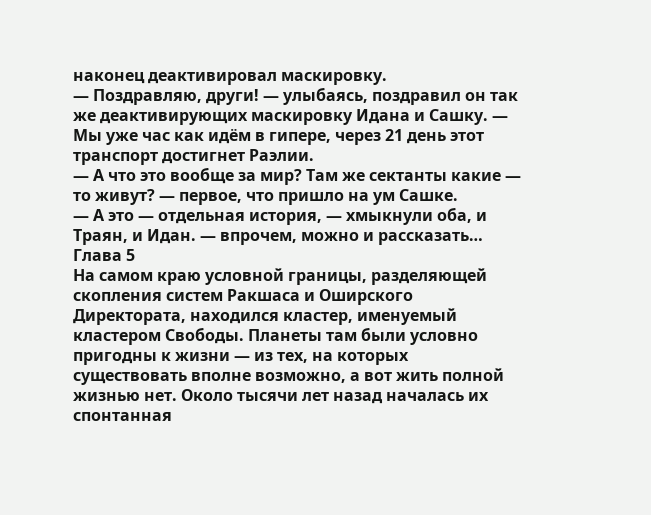наконец деактивировал маскировку.
— Поздравляю, други! — улыбаясь, поздравил он так же деактивирующих маскировку Идана и Сашку. — Мы уже час как идём в гипере, через 21 день этот транспорт достигнет Раэлии.
— А что это вообще за мир? Там же сектанты какие — то живут? — первое, что пришло на ум Сашке.
— А это — отдельная история, — хмыкнули оба, и Траян, и Идан. — впрочем, можно и рассказать…
Глава 5
На самом краю условной границы, разделяющей скопления систем Ракшаса и Оширского Директората, находился кластер, именуемый кластером Свободы. Планеты там были условно пригодны к жизни — из тех, на которых существовать вполне возможно, а вот жить полной жизнью нет. Около тысячи лет назад началась их спонтанная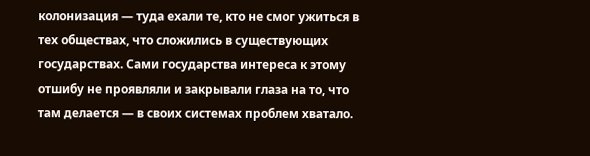колонизация — туда ехали те, кто не смог ужиться в тех обществах, что сложились в существующих государствах. Сами государства интереса к этому отшибу не проявляли и закрывали глаза на то, что там делается — в своих системах проблем хватало.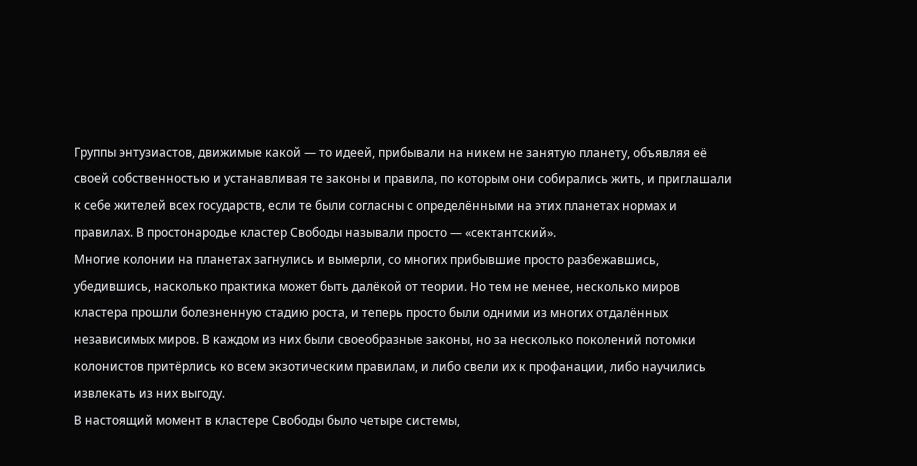Группы энтузиастов, движимые какой — то идеей, прибывали на никем не занятую планету, объявляя её своей собственностью и устанавливая те законы и правила, по которым они собирались жить, и приглашали к себе жителей всех государств, если те были согласны с определёнными на этих планетах нормах и правилах. В простонародье кластер Свободы называли просто — «сектантский».
Многие колонии на планетах загнулись и вымерли, со многих прибывшие просто разбежавшись, убедившись, насколько практика может быть далёкой от теории. Но тем не менее, несколько миров кластера прошли болезненную стадию роста, и теперь просто были одними из многих отдалённых независимых миров. В каждом из них были своеобразные законы, но за несколько поколений потомки колонистов притёрлись ко всем экзотическим правилам, и либо свели их к профанации, либо научились извлекать из них выгоду.
В настоящий момент в кластере Свободы было четыре системы,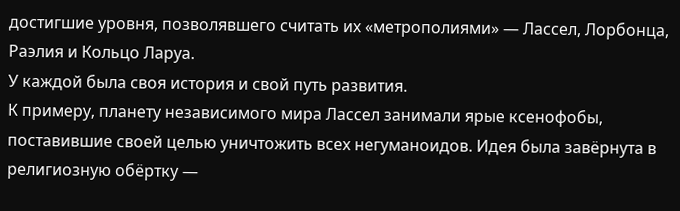достигшие уровня, позволявшего считать их «метрополиями» — Лассел, Лорбонца, Раэлия и Кольцо Ларуа.
У каждой была своя история и свой путь развития.
К примеру, планету независимого мира Лассел занимали ярые ксенофобы, поставившие своей целью уничтожить всех негуманоидов. Идея была завёрнута в религиозную обёртку —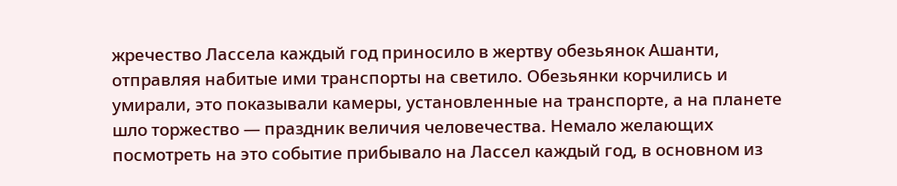жречество Лассела каждый год приносило в жертву обезьянок Ашанти, отправляя набитые ими транспорты на светило. Обезьянки корчились и умирали, это показывали камеры, установленные на транспорте, а на планете шло торжество — праздник величия человечества. Немало желающих посмотреть на это событие прибывало на Лассел каждый год, в основном из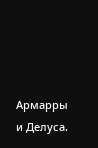Армарры и Делуса.